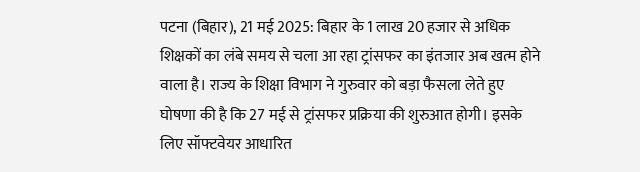पटना (बिहार), 21 मई 2025: बिहार के 1 लाख 20 हजार से अधिक शिक्षकों का लंबे समय से चला आ रहा ट्रांसफर का इंतजार अब खत्म होने वाला है। राज्य के शिक्षा विभाग ने गुरुवार को बड़ा फैसला लेते हुए घोषणा की है कि 27 मई से ट्रांसफर प्रक्रिया की शुरुआत होगी। इसके लिए सॉफ्टवेयर आधारित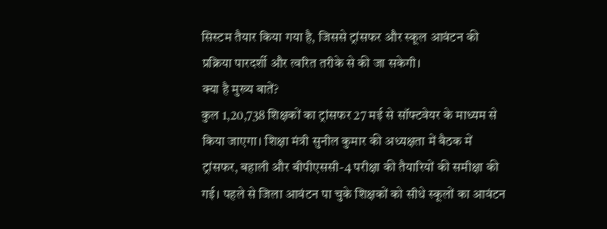सिस्टम तैयार किया गया है, जिससे ट्रांसफर और स्कूल आवंटन की प्रक्रिया पारदर्शी और त्वरित तरीके से की जा सकेगी।
क्या है मुख्य बातें?
कुल 1,20,738 शिक्षकों का ट्रांसफर 27 मई से सॉफ्टवेयर के माध्यम से किया जाएगा। शिक्षा मंत्री सुनील कुमार की अध्यक्षता में बैठक में ट्रांसफर, बहाली और बीपीएससी-4 परीक्षा की तैयारियों की समीक्षा की गई। पहले से जिला आवंटन पा चुके शिक्षकों को सीधे स्कूलों का आवंटन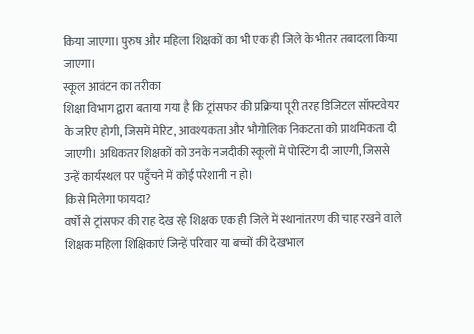किया जाएगा। पुरुष और महिला शिक्षकों का भी एक ही जिले के भीतर तबादला किया जाएगा।
स्कूल आवंटन का तरीका
शिक्षा विभाग द्वारा बताया गया है कि ट्रांसफर की प्रक्रिया पूरी तरह डिजिटल सॉफ्टवेयर के जरिए होगी, जिसमें मेरिट, आवश्यकता और भौगोलिक निकटता को प्राथमिकता दी जाएगी। अधिकतर शिक्षकों को उनके नजदीकी स्कूलों में पोस्टिंग दी जाएगी, जिससे उन्हें कार्यस्थल पर पहुँचने में कोई परेशानी न हो।
किसे मिलेगा फायदा?
वर्षों से ट्रांसफर की राह देख रहे शिक्षक एक ही जिले में स्थानांतरण की चाह रखने वाले शिक्षक महिला शिक्षिकाएं जिन्हें परिवार या बच्चों की देखभाल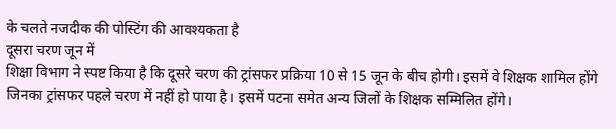के चलते नजदीक की पोस्टिंग की आवश्यकता है
दूसरा चरण जून में
शिक्षा विभाग ने स्पष्ट किया है कि दूसरे चरण की ट्रांसफर प्रक्रिया 10 से 15 जून के बीच होगी। इसमें वे शिक्षक शामिल होंगे जिनका ट्रांसफर पहले चरण में नहीं हो पाया है। इसमें पटना समेत अन्य जिलों के शिक्षक सम्मिलित होंगे।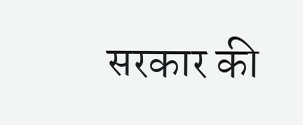सरकार की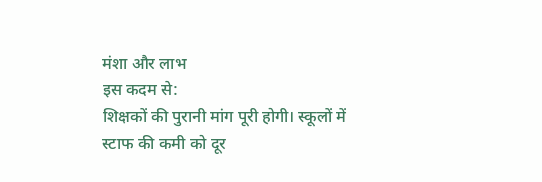मंशा और लाभ
इस कदम से:
शिक्षकों की पुरानी मांग पूरी होगी। स्कूलों में स्टाफ की कमी को दूर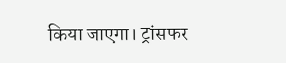किया जाएगा। ट्रांसफर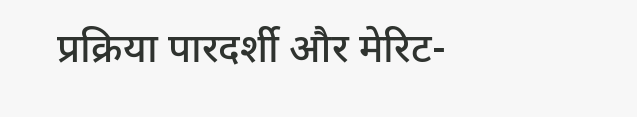प्रक्रिया पारदर्शी और मेरिट-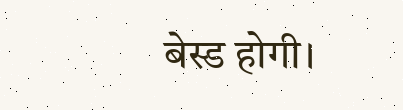बेस्ड होगी।